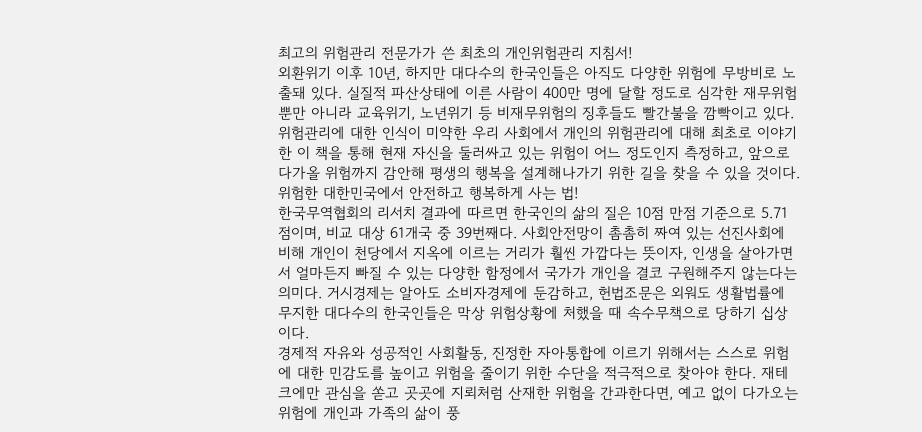최고의 위험관리 전문가가 쓴 최초의 개인위험관리 지침서!
외환위기 이후 10년, 하지만 대다수의 한국인들은 아직도 다양한 위험에 무방비로 노출돼 있다. 실질적 파산상태에 이른 사람이 400만 명에 달할 정도로 심각한 재무위험뿐만 아니라 교육위기, 노년위기 등 비재무위험의 징후들도 빨간불을 깜빡이고 있다. 위험관리에 대한 인식이 미약한 우리 사회에서 개인의 위험관리에 대해 최초로 이야기한 이 책을 통해 현재 자신을 둘러싸고 있는 위험이 어느 정도인지 측정하고, 앞으로 다가올 위험까지 감안해 평생의 행복을 설계해나가기 위한 길을 찾을 수 있을 것이다.
위험한 대한민국에서 안전하고 행복하게 사는 법!
한국무역협회의 리서치 결과에 따르면 한국인의 삶의 질은 10점 만점 기준으로 5.71점이며, 비교 대상 61개국 중 39번째다. 사회안전망이 촘촘히 짜여 있는 선진사회에 비해 개인이 천당에서 지옥에 이르는 거리가 훨씬 가깝다는 뜻이자, 인생을 살아가면서 얼마든지 빠질 수 있는 다양한 함정에서 국가가 개인을 결코 구원해주지 않는다는 의미다. 거시경제는 알아도 소비자경제에 둔감하고, 헌법조문은 외워도 생활법률에 무지한 대다수의 한국인들은 막상 위험상황에 처했을 때 속수무책으로 당하기 십상이다.
경제적 자유와 성공적인 사회활동, 진정한 자아통합에 이르기 위해서는 스스로 위험에 대한 민감도를 높이고 위험을 줄이기 위한 수단을 적극적으로 찾아야 한다. 재테크에만 관심을 쏟고 곳곳에 지뢰처럼 산재한 위험을 간과한다면, 예고 없이 다가오는 위험에 개인과 가족의 삶이 풍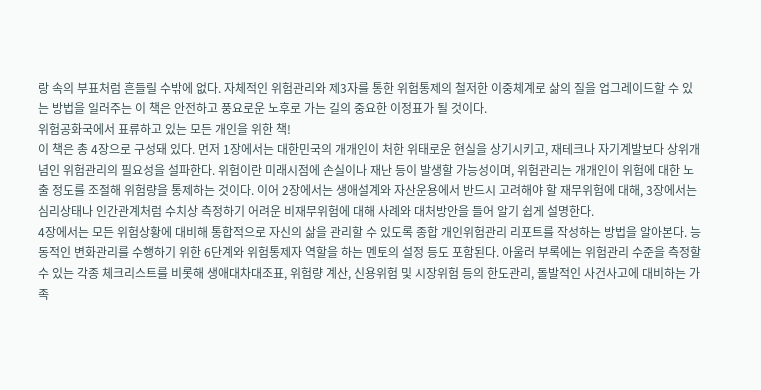랑 속의 부표처럼 흔들릴 수밖에 없다. 자체적인 위험관리와 제3자를 통한 위험통제의 철저한 이중체계로 삶의 질을 업그레이드할 수 있는 방법을 일러주는 이 책은 안전하고 풍요로운 노후로 가는 길의 중요한 이정표가 될 것이다.
위험공화국에서 표류하고 있는 모든 개인을 위한 책!
이 책은 총 4장으로 구성돼 있다. 먼저 1장에서는 대한민국의 개개인이 처한 위태로운 현실을 상기시키고, 재테크나 자기계발보다 상위개념인 위험관리의 필요성을 설파한다. 위험이란 미래시점에 손실이나 재난 등이 발생할 가능성이며, 위험관리는 개개인이 위험에 대한 노출 정도를 조절해 위험량을 통제하는 것이다. 이어 2장에서는 생애설계와 자산운용에서 반드시 고려해야 할 재무위험에 대해, 3장에서는 심리상태나 인간관계처럼 수치상 측정하기 어려운 비재무위험에 대해 사례와 대처방안을 들어 알기 쉽게 설명한다.
4장에서는 모든 위험상황에 대비해 통합적으로 자신의 삶을 관리할 수 있도록 종합 개인위험관리 리포트를 작성하는 방법을 알아본다. 능동적인 변화관리를 수행하기 위한 6단계와 위험통제자 역할을 하는 멘토의 설정 등도 포함된다. 아울러 부록에는 위험관리 수준을 측정할 수 있는 각종 체크리스트를 비롯해 생애대차대조표, 위험량 계산, 신용위험 및 시장위험 등의 한도관리, 돌발적인 사건사고에 대비하는 가족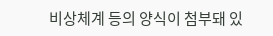비상체계 등의 양식이 첨부돼 있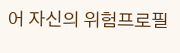어 자신의 위험프로필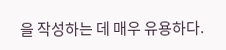을 작성하는 데 매우 유용하다.